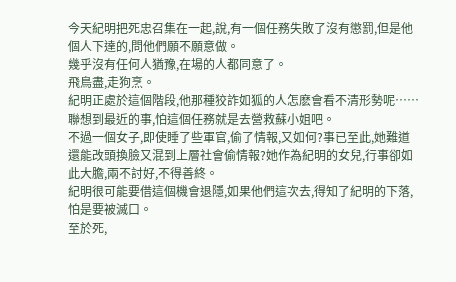今天紀明把死忠召集在一起,說,有一個任務失敗了沒有懲罰,但是他個人下達的,問他們願不願意做。
幾乎沒有任何人猶豫,在場的人都同意了。
飛鳥盡,走狗烹。
紀明正處於這個階段,他那種狡詐如狐的人怎麽會看不清形勢呢……聯想到最近的事,怕這個任務就是去營救蘇小姐吧。
不過一個女子,即使睡了些軍官,偷了情報,又如何?事已至此,她難道還能改頭換臉又混到上層社會偷情報?她作為紀明的女兒,行事卻如此大膽,兩不討好,不得善終。
紀明很可能要借這個機會退隱,如果他們這次去,得知了紀明的下落,怕是要被滅口。
至於死,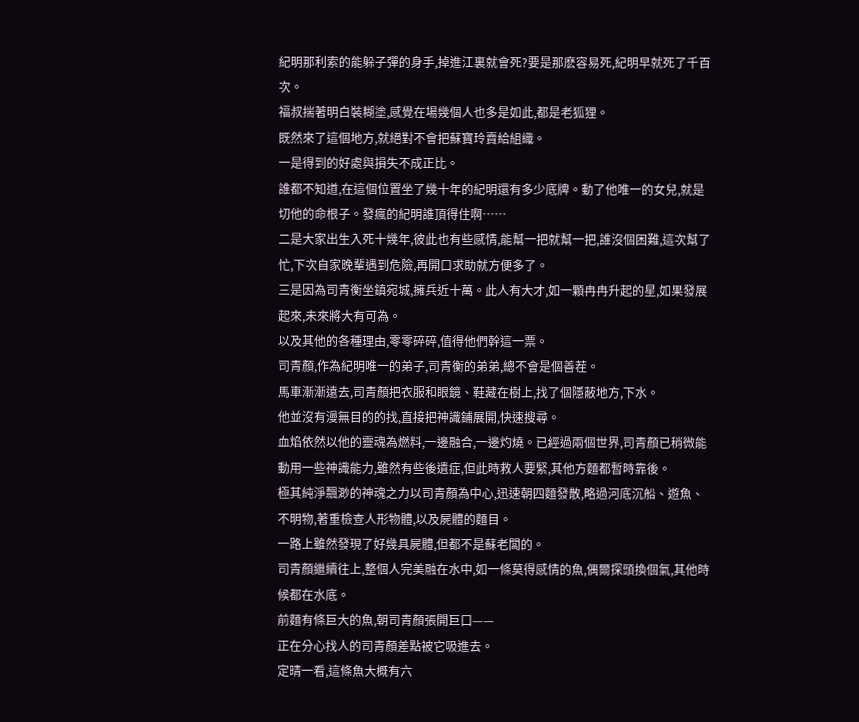紀明那利索的能躲子彈的身手,掉進江裏就會死?要是那麽容易死,紀明早就死了千百次。
福叔揣著明白裝糊塗,感覺在場幾個人也多是如此,都是老狐狸。
既然來了這個地方,就絕對不會把蘇寶玲賣給組織。
一是得到的好處與損失不成正比。
誰都不知道,在這個位置坐了幾十年的紀明還有多少底牌。動了他唯一的女兒,就是切他的命根子。發瘋的紀明誰頂得住啊……
二是大家出生入死十幾年,彼此也有些感情,能幫一把就幫一把,誰沒個困難,這次幫了忙,下次自家晚輩遇到危險,再開口求助就方便多了。
三是因為司青衡坐鎮宛城,擁兵近十萬。此人有大才,如一顆冉冉升起的星,如果發展起來,未來將大有可為。
以及其他的各種理由,零零碎碎,值得他們幹這一票。
司青顏,作為紀明唯一的弟子,司青衡的弟弟,總不會是個善茬。
馬車漸漸遠去,司青顏把衣服和眼鏡、鞋藏在樹上,找了個隱蔽地方,下水。
他並沒有漫無目的的找,直接把神識鋪展開,快速搜尋。
血焰依然以他的靈魂為燃料,一邊融合,一邊灼燒。已經過兩個世界,司青顏已稍微能動用一些神識能力,雖然有些後遺症,但此時救人要緊,其他方麵都暫時靠後。
極其純淨飄渺的神魂之力以司青顏為中心,迅速朝四麵發散,略過河底沉船、遊魚、不明物,著重檢查人形物體,以及屍體的麵目。
一路上雖然發現了好幾具屍體,但都不是蘇老闆的。
司青顏繼續往上,整個人完美融在水中,如一條莫得感情的魚,偶爾探頭換個氣,其他時候都在水底。
前麵有條巨大的魚,朝司青顏張開巨口——
正在分心找人的司青顏差點被它吸進去。
定晴一看,這條魚大概有六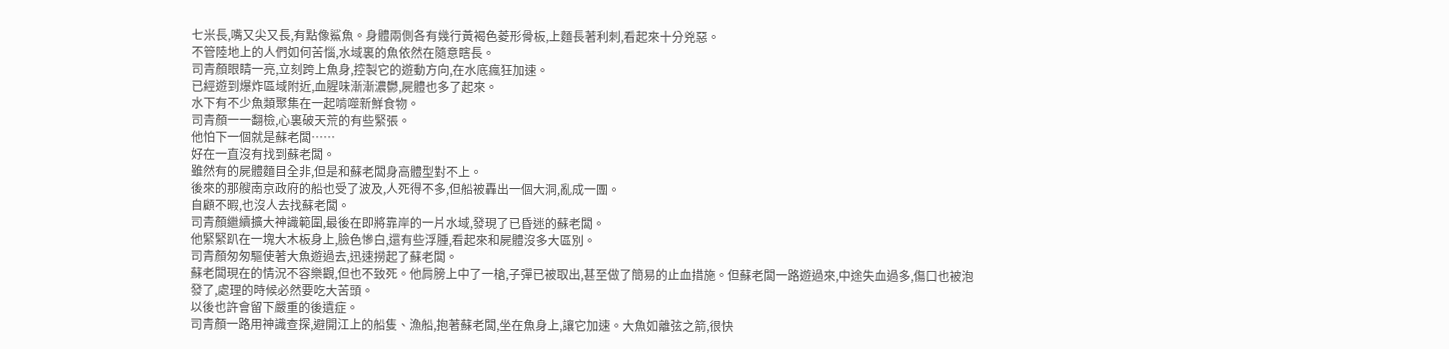七米長,嘴又尖又長,有點像鯊魚。身體兩側各有幾行黃褐色菱形骨板,上麵長著利刺,看起來十分兇惡。
不管陸地上的人們如何苦惱,水域裏的魚依然在隨意瞎長。
司青顏眼睛一亮,立刻跨上魚身,控製它的遊動方向,在水底瘋狂加速。
已經遊到爆炸區域附近,血腥味漸漸濃鬱,屍體也多了起來。
水下有不少魚類聚集在一起啃噬新鮮食物。
司青顏一一翻檢,心裏破天荒的有些緊張。
他怕下一個就是蘇老闆……
好在一直沒有找到蘇老闆。
雖然有的屍體麵目全非,但是和蘇老闆身高體型對不上。
後來的那艘南京政府的船也受了波及,人死得不多,但船被轟出一個大洞,亂成一團。
自顧不暇,也沒人去找蘇老闆。
司青顏繼續擴大神識範圍,最後在即將靠岸的一片水域,發現了已昏迷的蘇老闆。
他緊緊趴在一塊大木板身上,臉色慘白,還有些浮腫,看起來和屍體沒多大區別。
司青顏匆匆驅使著大魚遊過去,迅速撈起了蘇老闆。
蘇老闆現在的情況不容樂觀,但也不致死。他肩膀上中了一槍,子彈已被取出,甚至做了簡易的止血措施。但蘇老闆一路遊過來,中途失血過多,傷口也被泡發了,處理的時候必然要吃大苦頭。
以後也許會留下嚴重的後遺症。
司青顏一路用神識查探,避開江上的船隻、漁船,抱著蘇老闆,坐在魚身上,讓它加速。大魚如離弦之箭,很快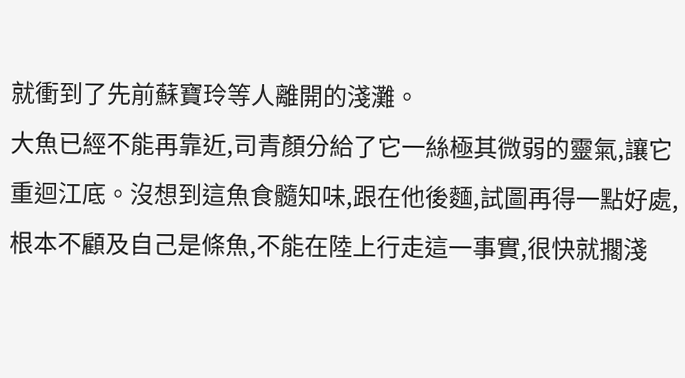就衝到了先前蘇寶玲等人離開的淺灘。
大魚已經不能再靠近,司青顏分給了它一絲極其微弱的靈氣,讓它重迴江底。沒想到這魚食髓知味,跟在他後麵,試圖再得一點好處,根本不顧及自己是條魚,不能在陸上行走這一事實,很快就擱淺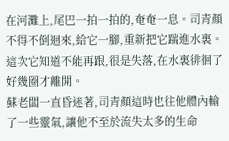在河灘上,尾巴一拍一拍的,奄奄一息。司青顏不得不倒迴來,給它一腳,重新把它踹進水裏。
這次它知道不能再跟,很是失落,在水裏徘徊了好幾圈才離開。
蘇老闆一直昏迷著,司青顏這時也往他體內輸了一些靈氣,讓他不至於流失太多的生命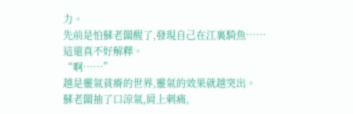力。
先前是怕蘇老闆醒了,發現自己在江裏騎魚……
這還真不好解釋。
“啊……”
越是靈氣貧瘠的世界,靈氣的效果就越突出。
蘇老闆抽了口涼氣,肩上刺痛,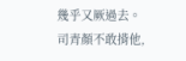幾乎又厥過去。
司青顏不敢揹他,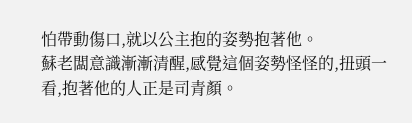怕帶動傷口,就以公主抱的姿勢抱著他。
蘇老闆意識漸漸清醒,感覺這個姿勢怪怪的,扭頭一看,抱著他的人正是司青顏。